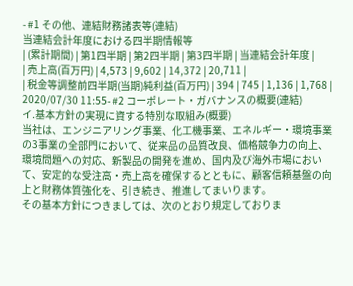- #1 その他、連結財務諸表等(連結)
当連結会計年度における四半期情報等
| (累計期間) | 第1四半期 | 第2四半期 | 第3四半期 | 当連結会計年度 |
| 売上高(百万円) | 4,573 | 9,602 | 14,372 | 20,711 |
| 税金等調整前四半期(当期)純利益(百万円) | 394 | 745 | 1,136 | 1,768 |
2020/07/30 11:55- #2 コーポレート・ガバナンスの概要(連結)
イ.基本方針の実現に資する特別な取組み(概要)
当社は、エンジニアリング事業、化工機事業、エネルギー・環境事業の3事業の全部門において、従来品の品質改良、価格競争力の向上、環境問題への対応、新製品の開発を進め、国内及び海外市場において、安定的な受注高・売上高を確保するとともに、顧客信頼基盤の向上と財務体質強化を、引き続き、推進してまいります。
その基本方針につきましては、次のとおり規定しておりま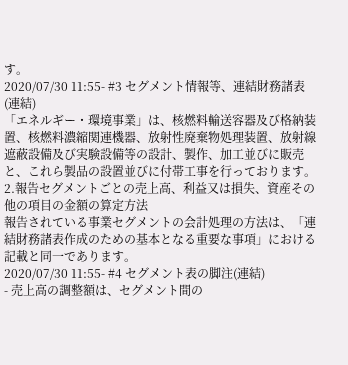す。
2020/07/30 11:55- #3 セグメント情報等、連結財務諸表(連結)
「エネルギー・環境事業」は、核燃料輸送容器及び格納装置、核燃料濃縮関連機器、放射性廃棄物処理装置、放射線遮蔽設備及び実験設備等の設計、製作、加工並びに販売と、これら製品の設置並びに付帯工事を行っております。
2.報告セグメントごとの売上高、利益又は損失、資産その他の項目の金額の算定方法
報告されている事業セグメントの会計処理の方法は、「連結財務諸表作成のための基本となる重要な事項」における記載と同一であります。
2020/07/30 11:55- #4 セグメント表の脚注(連結)
- 売上高の調整額は、セグメント間の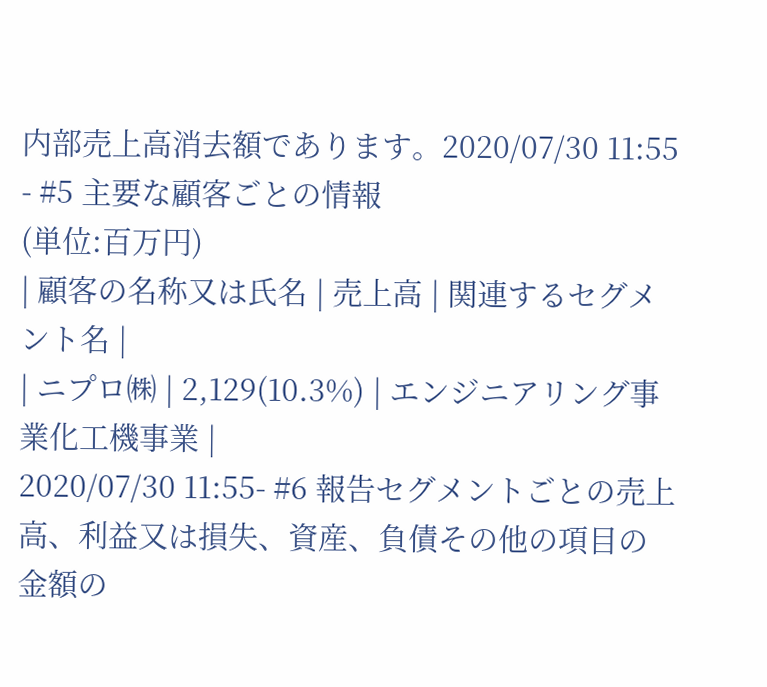内部売上高消去額であります。2020/07/30 11:55
- #5 主要な顧客ごとの情報
(単位:百万円)
| 顧客の名称又は氏名 | 売上高 | 関連するセグメント名 |
| ニプロ㈱ | 2,129(10.3%) | エンジニアリング事業化工機事業 |
2020/07/30 11:55- #6 報告セグメントごとの売上高、利益又は損失、資産、負債その他の項目の金額の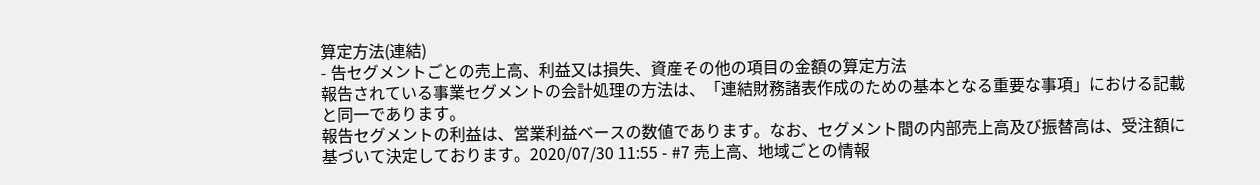算定方法(連結)
- 告セグメントごとの売上高、利益又は損失、資産その他の項目の金額の算定方法
報告されている事業セグメントの会計処理の方法は、「連結財務諸表作成のための基本となる重要な事項」における記載と同一であります。
報告セグメントの利益は、営業利益ベースの数値であります。なお、セグメント間の内部売上高及び振替高は、受注額に基づいて決定しております。2020/07/30 11:55 - #7 売上高、地域ごとの情報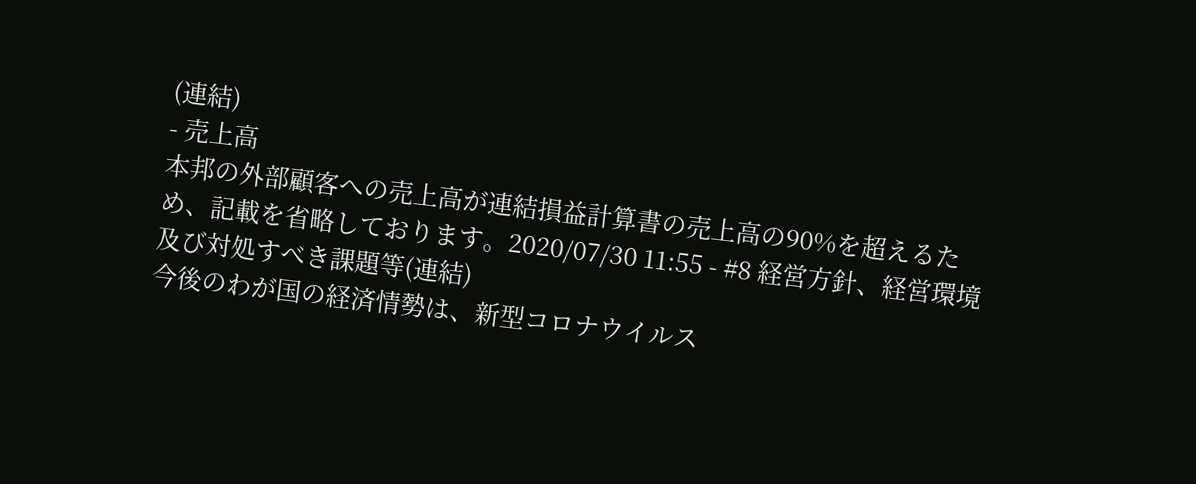(連結)
- 売上高
本邦の外部顧客への売上高が連結損益計算書の売上高の90%を超えるため、記載を省略しております。2020/07/30 11:55 - #8 経営方針、経営環境及び対処すべき課題等(連結)
今後のわが国の経済情勢は、新型コロナウイルス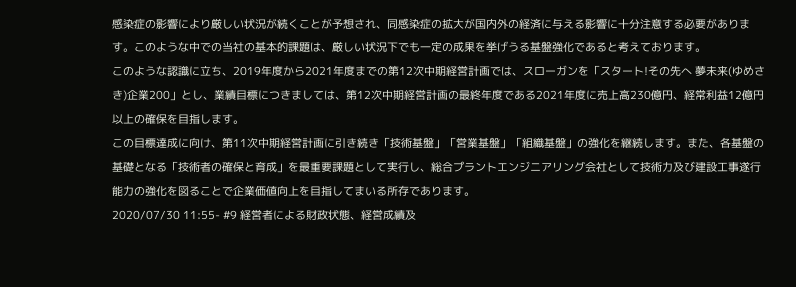感染症の影響により厳しい状況が続くことが予想され、同感染症の拡大が国内外の経済に与える影響に十分注意する必要があります。このような中での当社の基本的課題は、厳しい状況下でも一定の成果を挙げうる基盤強化であると考えております。
このような認識に立ち、2019年度から2021年度までの第12次中期経営計画では、スローガンを「スタート!その先へ 夢未来(ゆめさき)企業200」とし、業績目標につきましては、第12次中期経営計画の最終年度である2021年度に売上高230億円、経常利益12億円以上の確保を目指します。
この目標達成に向け、第11次中期経営計画に引き続き「技術基盤」「営業基盤」「組織基盤」の強化を継続します。また、各基盤の基礎となる「技術者の確保と育成」を最重要課題として実行し、総合プラントエンジニアリング会社として技術力及び建設工事遂行能力の強化を図ることで企業価値向上を目指してまいる所存であります。
2020/07/30 11:55- #9 経営者による財政状態、経営成績及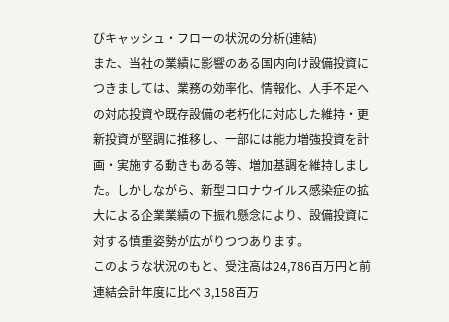びキャッシュ・フローの状況の分析(連結)
また、当社の業績に影響のある国内向け設備投資につきましては、業務の効率化、情報化、人手不足への対応投資や既存設備の老朽化に対応した維持・更新投資が堅調に推移し、一部には能力増強投資を計画・実施する動きもある等、増加基調を維持しました。しかしながら、新型コロナウイルス感染症の拡大による企業業績の下振れ懸念により、設備投資に対する慎重姿勢が広がりつつあります。
このような状況のもと、受注高は24,786百万円と前連結会計年度に比べ 3,158百万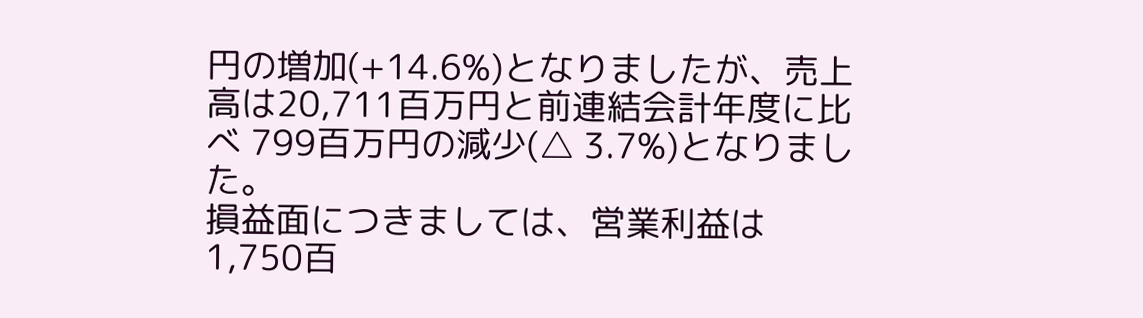円の増加(+14.6%)となりましたが、売上高は20,711百万円と前連結会計年度に比べ 799百万円の減少(△ 3.7%)となりました。
損益面につきましては、営業利益は 1,750百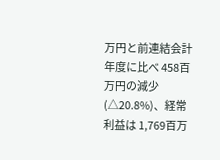万円と前連結会計年度に比べ 458百万円の減少(△20.8%)、経常利益は 1,769百万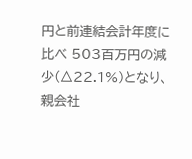円と前連結会計年度に比べ 503百万円の減少(△22.1%)となり、親会社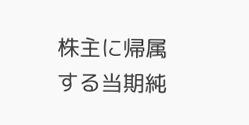株主に帰属する当期純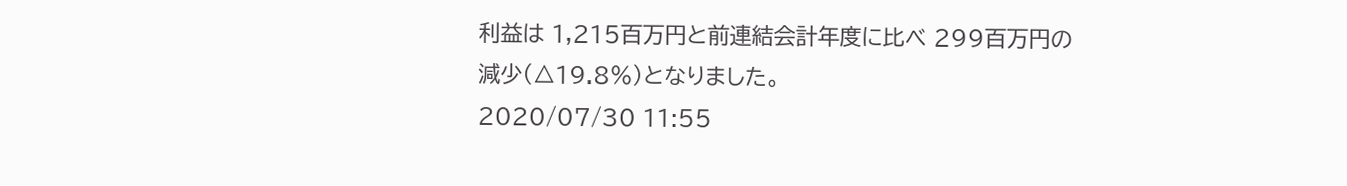利益は 1,215百万円と前連結会計年度に比べ 299百万円の減少(△19.8%)となりました。
2020/07/30 11:55